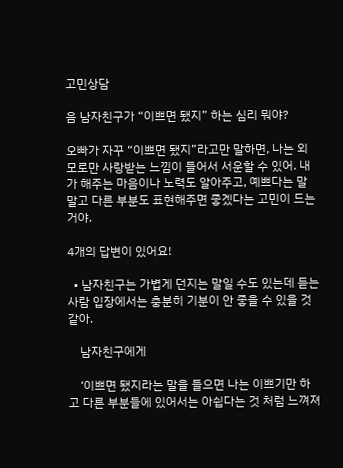고민상담

음 남자친구가 “이쁘면 됐지” 하는 심리 뭐야?

오빠가 자꾸 “이쁘면 됐지”라고만 말하면, 나는 외모로만 사랑받는 느낌이 들어서 서운할 수 있어. 내가 해주는 마음이나 노력도 알아주고, 예쁘다는 말 말고 다른 부분도 표현해주면 좋겠다는 고민이 드는 거야.

4개의 답변이 있어요!

  • 남자친구는 가볍게 던지는 말일 수도 있는데 듣는 사람 입장에서는 충분히 기분이 안 좋을 수 있을 것 같아.

    남자친구에게

    ‘이쁘면 됐지라는 말을 들으면 나는 이쁘기만 하고 다른 부분들에 있어서는 아쉽다는 것 처럼 느껴져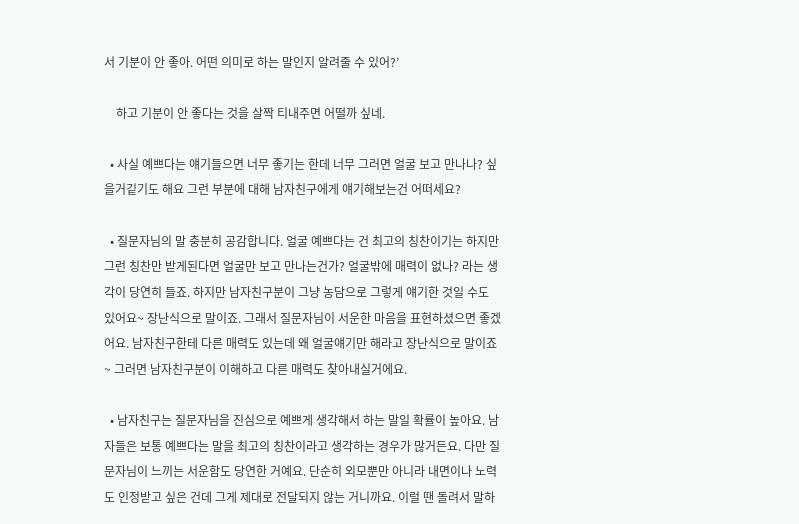서 기분이 안 좋아. 어떤 의미로 하는 말인지 알려줄 수 있어?’

    하고 기분이 안 좋다는 것을 살짝 티내주면 어떨까 싶네.

  • 사실 예쁘다는 얘기들으면 너무 좋기는 한데 너무 그러면 얼굴 보고 만나나? 싶을거깉기도 해요 그런 부분에 대해 남자친구에게 얘기해보는건 어떠세요?

  • 질문자님의 말 충분히 공감합니다. 얼굴 예쁘다는 건 최고의 칭찬이기는 하지만 그런 칭찬만 받게된다면 얼굴만 보고 만나는건가? 얼굴밖에 매력이 없나? 라는 생각이 당연히 들죠. 하지만 남자친구분이 그냥 농담으로 그렇게 얘기한 것일 수도 있어요~ 장난식으로 말이죠. 그래서 질문자님이 서운한 마음을 표현하셨으면 좋겠어요. 남자친구한테 다른 매력도 있는데 왜 얼굴얘기만 해라고 장난식으로 말이죠~ 그러면 남자친구분이 이해하고 다른 매력도 찾아내실거에요.

  • 남자친구는 질문자님을 진심으로 예쁘게 생각해서 하는 말일 확률이 높아요. 남자들은 보통 예쁘다는 말을 최고의 칭찬이라고 생각하는 경우가 많거든요. 다만 질문자님이 느끼는 서운함도 당연한 거예요. 단순히 외모뿐만 아니라 내면이나 노력도 인정받고 싶은 건데 그게 제대로 전달되지 않는 거니까요. 이럴 땐 돌려서 말하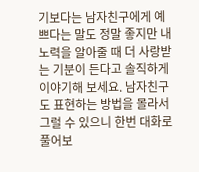기보다는 남자친구에게 예쁘다는 말도 정말 좋지만 내 노력을 알아줄 때 더 사랑받는 기분이 든다고 솔직하게 이야기해 보세요. 남자친구도 표현하는 방법을 몰라서 그럴 수 있으니 한번 대화로 풀어보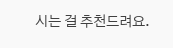시는 걸 추천드려요.